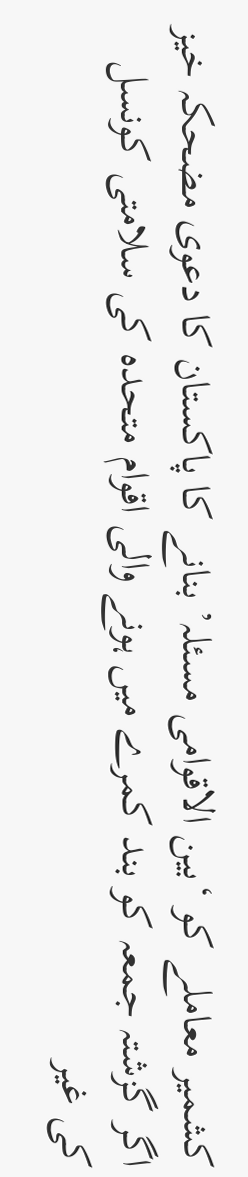کشمیر معاملے کو ‘بین الاقوامی مسئلہ’ بنانے کا پاکستان کا دعوی مضحکہ خیز
اگر گزشتہ جمعہ کو بند کمرے میں ہونے والی اقوام متحدہ کی سلامتی کونسل کی غیر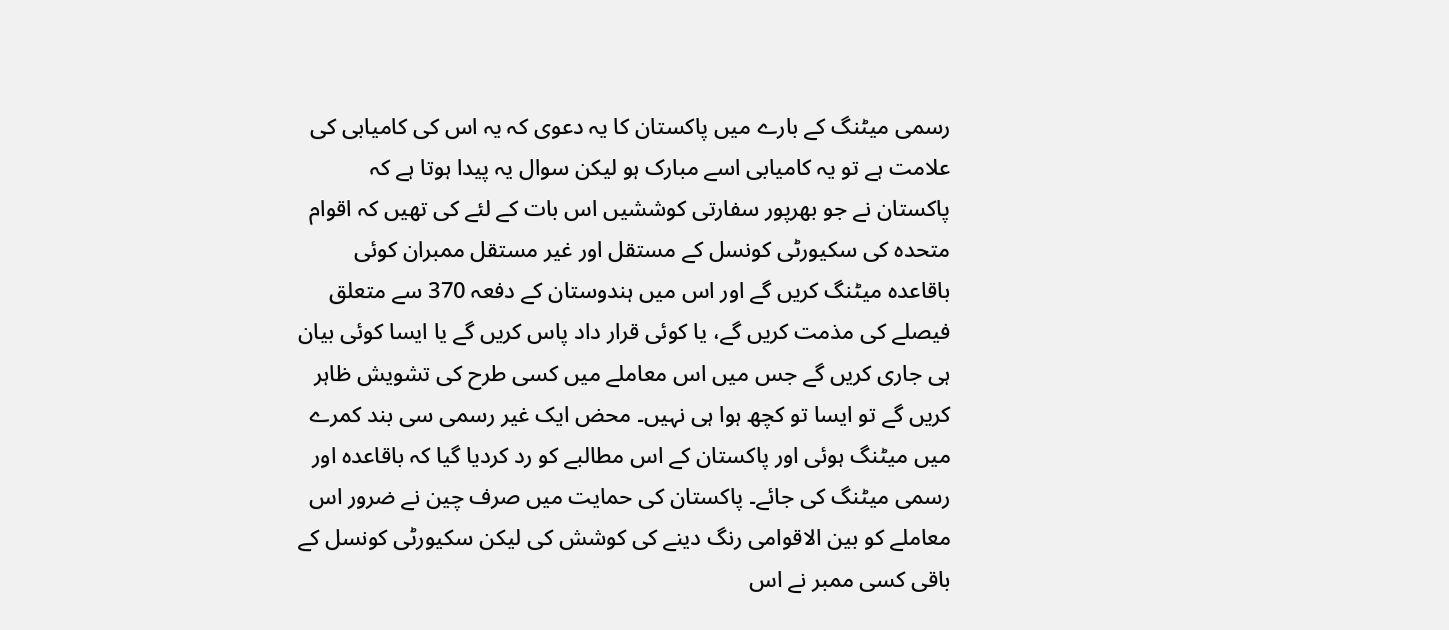رسمی میٹنگ کے بارے میں پاکستان کا یہ دعوی کہ یہ اس کی کامیابی کی علامت ہے تو یہ کامیابی اسے مبارک ہو لیکن سوال یہ پیدا ہوتا ہے کہ پاکستان نے جو بھرپور سفارتی کوششیں اس بات کے لئے کی تھیں کہ اقوام متحدہ کی سکیورٹی کونسل کے مستقل اور غیر مستقل ممبران کوئی باقاعدہ میٹنگ کریں گے اور اس میں ہندوستان کے دفعہ 370 سے متعلق فیصلے کی مذمت کریں گے، یا کوئی قرار داد پاس کریں گے یا ایسا کوئی بیان ہی جاری کریں گے جس میں اس معاملے میں کسی طرح کی تشویش ظاہر کریں گے تو ایسا تو کچھ ہوا ہی نہیں۔ محض ایک غیر رسمی سی بند کمرے میں میٹنگ ہوئی اور پاکستان کے اس مطالبے کو رد کردیا گیا کہ باقاعدہ اور رسمی میٹنگ کی جائے۔ پاکستان کی حمایت میں صرف چین نے ضرور اس معاملے کو بین الاقوامی رنگ دینے کی کوشش کی لیکن سکیورٹی کونسل کے باقی کسی ممبر نے اس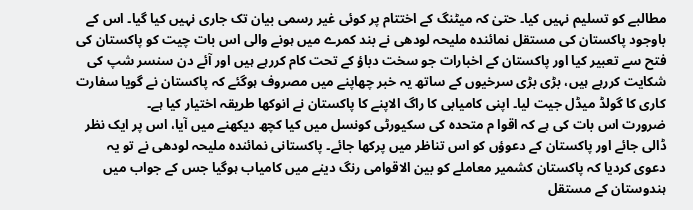مطالبے کو تسلیم نہیں کیا۔ حتیٰ کہ میٹنگ کے اختتام پر کوئی غیر رسمی بیان تک جاری نہیں کیا گیا۔ اس کے باوجود پاکستان کی مستقل نمائندہ ملیحہ لودھی نے بند کمرے میں ہونے والی اس بات چیت کو پاکستان کی فتح سے تعبیر کیا اور پاکستان کے اخبارات جو سخت دباؤ کے تحت کام کررہے ہیں اور آئے دن سنسر شپ کی شکایت کررہے ہیں، بڑی بڑی سرخیوں کے ساتھ یہ خبر چھاپنے میں مصروف ہوگئے کہ پاکستان نے گویا سفارت کاری کا گولڈ میڈل جیت لیا۔ اپنی کامیابی کا راگ الاپنے کا پاکستان نے انوکھا طریقہ اختیار کیا ہے۔
ضرورت اس بات کی ہے کہ اقوا م متحدہ کی سکیورٹی کونسل میں کیا کچھ دیکھنے میں آیا، اس پر ایک نظر ڈالی جائے اور پاکستان کے دعوؤں کو اس تناظر میں پرکھا جائے۔ پاکستانی نمائندہ ملیحہ لودھی نے تو یہ دعوی کردیا کہ پاکستان کشمیر معاملے کو بین الاقوامی رنگ دینے میں کامیاب ہوگیا جس کے جواب میں ہندوستان کے مستقل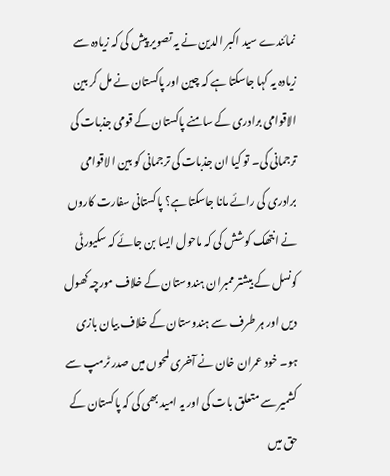نمائندے سید اکبر الدین نے یہ تصویر پیش کی کہ زیادہ سے زیادہ یہ کہا جاسکتا ہے کہ چین اور پاکستان نے مل کر بین الاقوامی برادری کے سامنے پاکستان کے قومی جذبات کی ترجمانی کی۔ تو کیا ان جذبات کی ترجمانی کو بین ا لاقوامی برادری کی رائے مانا جاسکتا ہے؟ پاکستانی سفارت کاروں نے انتھک کوشش کی کہ ماحول ایسا بن جائے کہ سکیورٹی کونسل کے بیشتر ممبران ہندوستان کے خلاف مورچہ کھول دیں اور ہر طرف سے ہندوستان کے خلاف بیان بازی ہو۔ خود عمران خان نے آخری لمحوں میں صدر ٹرمپ سے کشمیر سے متعلق بات کی اور یہ امید بھی کی کہ پاکستان کے حق میں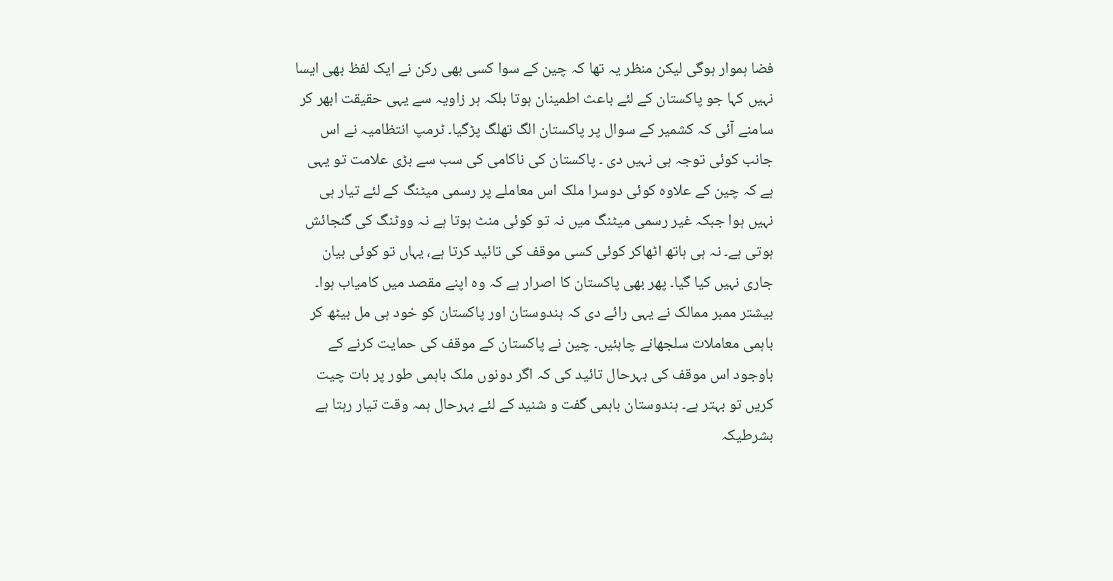فضا ہموار ہوگی لیکن منظر یہ تھا کہ چین کے سوا کسی بھی رکن نے ایک لفظ بھی ایسا نہیں کہا جو پاکستان کے لئے باعث اطمینان ہوتا بلکہ ہر زاویہ سے یہی حقیقت ابھر کر سامنے آئی کہ کشمیر کے سوال پر پاکستان الگ تھلگ پڑگیا۔ ٹرمپ انتظامیہ نے اس جانب کوئی توجہ ہی نہیں دی ۔ پاکستان کی ناکامی کی سب سے بڑی علامت تو یہی ہے کہ چین کے علاوہ کوئی دوسرا ملک اس معاملے پر رسمی میٹنگ کے لئے تیار ہی نہیں ہوا جبکہ غیر رسمی میٹنگ میں نہ تو کوئی منٹ ہوتا ہے نہ ووٹنگ کی گنجائش ہوتی ہے۔ نہ ہی ہاتھ اٹھاکر کوئی کسی موقف کی تائید کرتا ہے، یہاں تو کوئی بیان جاری نہیں کیا گیا۔ پھر بھی پاکستان کا اصرار ہے کہ وہ اپنے مقصد میں کامیاب ہوا۔ بیشتر ممبر ممالک نے یہی رائے دی کہ ہندوستان اور پاکستان کو خود ہی مل بیٹھ کر باہمی معاملات سلجھانے چاہئیں۔ چین نے پاکستان کے موقف کی حمایت کرنے کے باوجود اس موقف کی بہرحال تائید کی کہ اگر دونوں ملک باہمی طور پر بات چیت کریں تو بہتر ہے۔ ہندوستان باہمی گفت و شنید کے لئے بہرحال ہمہ وقت تیار رہتا ہے بشرطیکہ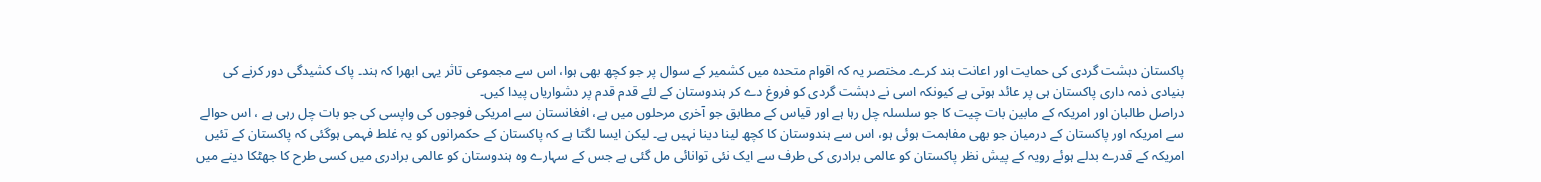پاکستان دہشت گردی کی حمایت اور اعانت بند کرے۔ مختصر یہ کہ اقوام متحدہ میں کشمیر کے سوال پر جو کچھ بھی ہوا، اس سے مجموعی تاثر یہی ابھرا کہ ہند۔ پاک کشیدگی دور کرنے کی بنیادی ذمہ داری پاکستان ہی پر عائد ہوتی ہے کیونکہ اسی نے دہشت گردی کو فروغ دے کر ہندوستان کے لئے قدم قدم پر دشواریاں پیدا کیں۔
دراصل طالبان اور امریکہ کے مابین بات چیت کا جو سلسلہ چل رہا ہے اور قیاس کے مطابق جو آخری مرحلوں میں ہے، افغانستان سے امریکی فوجوں کی واپسی کی جو بات چل رہی ہے ، اس حوالے سے امریکہ اور پاکستان کے درمیان جو بھی مفاہمت ہوئی ہو، اس سے ہندوستان کا کچھ لینا دینا نہیں ہے۔ لیکن ایسا لگتا ہے کہ پاکستان کے حکمرانوں کو یہ غلط فہمی ہوگئی کہ پاکستان کے تئیں امریکہ کے قدرے بدلے ہوئے رویہ کے پیش نظر پاکستان کو عالمی برادری کی طرف سے ایک نئی توانائی مل گئی ہے جس کے سہارے وہ ہندوستان کو عالمی برادری میں کسی طرح کا جھٹکا دینے میں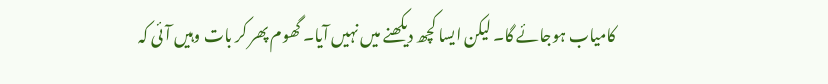کامیاب ہوجائے گا۔ لیکن ایسا کچھ دیکھنے میں نہیں آیا۔ گھوم پھر کر بات وہیں آئی کہ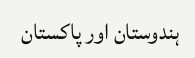ہندوستان اور پاکستان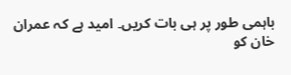باہمی طور پر ہی بات کریں۔ امید ہے کہ عمران خان کو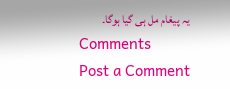یہ پیغام مل ہی گیا ہوگا۔
Comments
Post a Comment